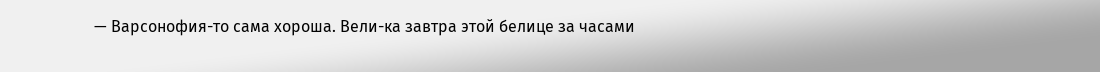— Варсонофия-то сама хороша. Вели-ка завтра этой белице за часами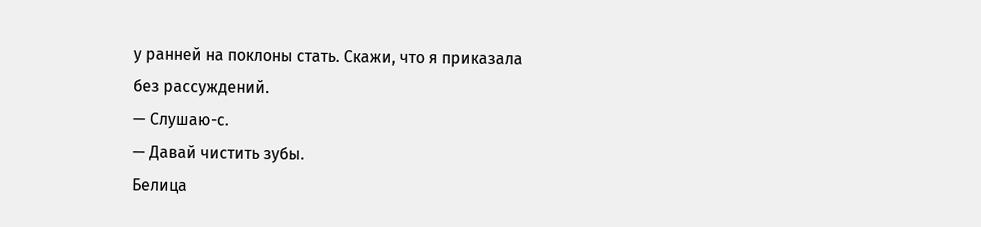у ранней на поклоны стать. Скажи, что я приказала без рассуждений.
— Слушаю-с.
— Давай чистить зубы.
Белица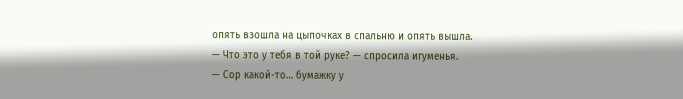опять взошла на цыпочках в спальню и опять вышла.
— Что это у тебя в той руке? — спросила игуменья.
— Сор какой-то… бумажку у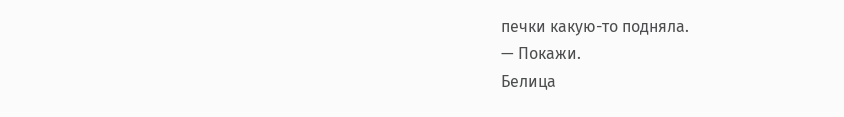печки какую-то подняла.
— Покажи.
Белица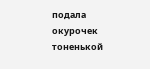подала окурочек тоненькой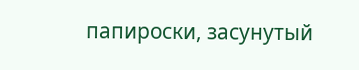папироски, засунутый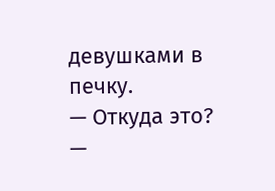девушками в печку.
— Откуда это?
—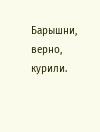Барышни, верно, курили.